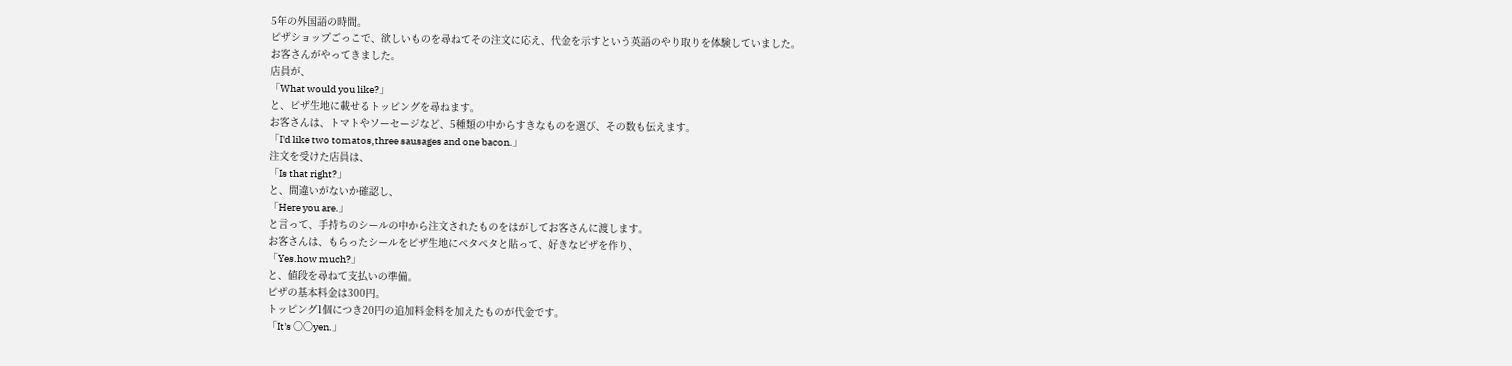5年の外国語の時間。
ピザショップごっこで、欲しいものを尋ねてその注文に応え、代金を示すという英語のやり取りを体験していました。
お客さんがやってきました。
店員が、
「What would you like?」
と、ピザ生地に載せるトッピングを尋ねます。
お客さんは、トマトやソーセージなど、5種類の中からすきなものを選び、その数も伝えます。
「I'd like two tomatos,three sausages and one bacon.」
注文を受けた店員は、
「Is that right?」
と、間違いがないか確認し、
「Here you are.」
と言って、手持ちのシールの中から注文されたものをはがしてお客さんに渡します。
お客さんは、もらったシールをピザ生地にペタペタと貼って、好きなピザを作り、
「Yes.how much?」
と、値段を尋ねて支払いの準備。
ピザの基本料金は300円。
トッピング1個につき20円の追加料金料を加えたものが代金です。
「It's 〇〇yen.」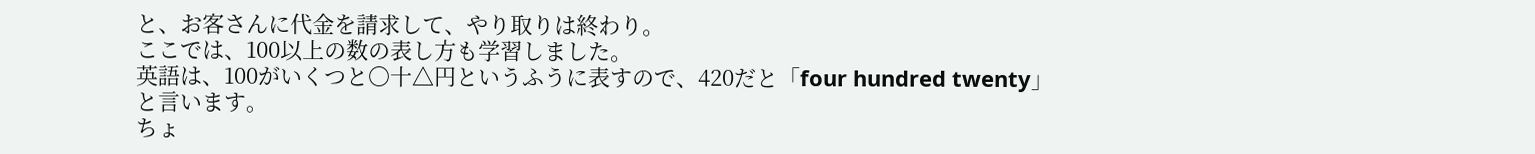と、お客さんに代金を請求して、やり取りは終わり。
ここでは、100以上の数の表し方も学習しました。
英語は、100がいくつと〇十△円というふうに表すので、420だと「four hundred twenty」と言います。
ちょ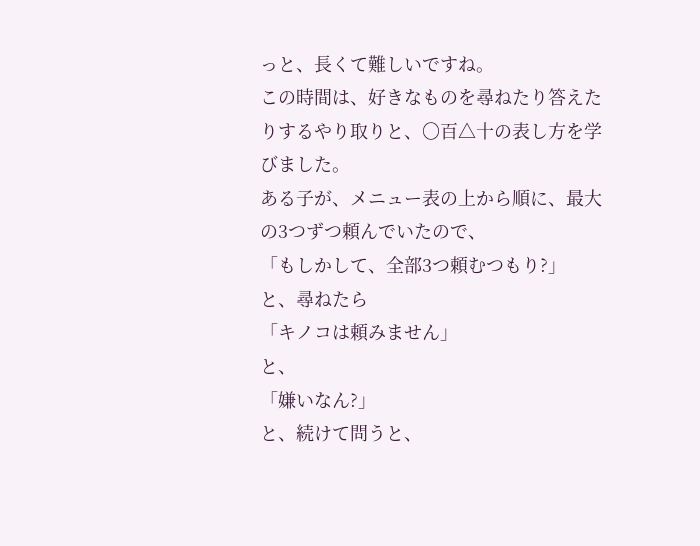っと、長くて難しいですね。
この時間は、好きなものを尋ねたり答えたりするやり取りと、〇百△十の表し方を学びました。
ある子が、メニュー表の上から順に、最大の3つずつ頼んでいたので、
「もしかして、全部3つ頼むつもり?」
と、尋ねたら
「キノコは頼みません」
と、
「嫌いなん?」
と、続けて問うと、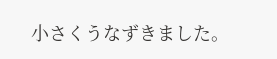小さくうなずきました。